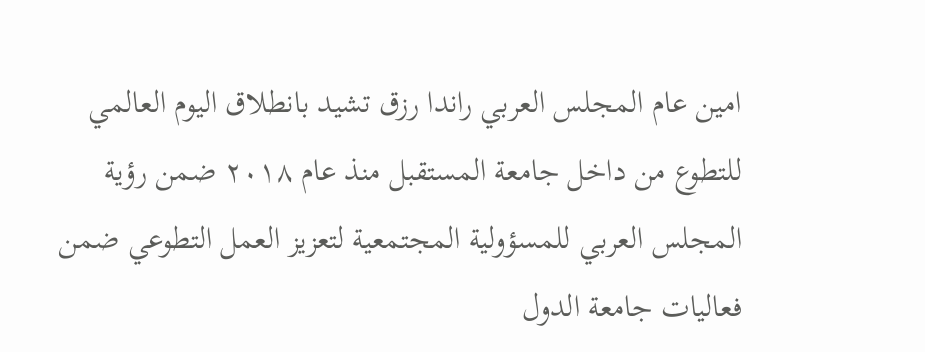امين عام المجلس العربي راندا رزق تشيد بانطلاق اليوم العالمي للتطوع من داخل جامعة المستقبل منذ عام ٢٠١٨ ضمن رؤية المجلس العربي للمسؤولية المجتمعية لتعزيز العمل التطوعي ضمن فعاليات جامعة الدول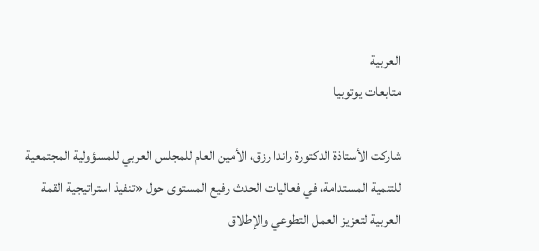العربية
متابعات يوتوبيا

شاركت الأستاذة الدكتورة راندا رزق، الأمين العام للمجلس العربي للمسؤولية المجتمعية للتنمية المستدامة، في فعاليات الحدث رفيع المستوى حول «تنفيذ استراتيجية القمة العربية لتعزيز العمل التطوعي والإطلاق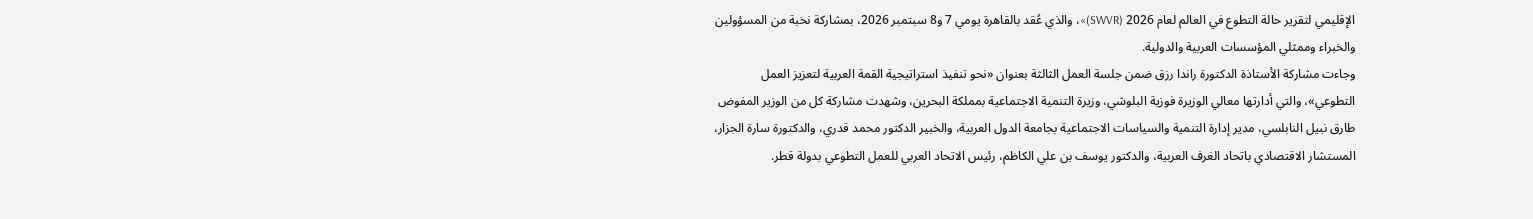الإقليمي لتقرير حالة التطوع في العالم لعام 2026 (SWVR)»، والذي عُقد بالقاهرة يومي 7 و8 سبتمبر 2026، بمشاركة نخبة من المسؤولين والخبراء وممثلي المؤسسات العربية والدولية.
وجاءت مشاركة الأستاذة الدكتورة راندا رزق ضمن جلسة العمل الثالثة بعنوان «نحو تنفيذ استراتيجية القمة العربية لتعزيز العمل التطوعي»، والتي أدارتها معالي الوزيرة فوزية البلوشي، وزيرة التنمية الاجتماعية بمملكة البحرين، وشهدت مشاركة كل من الوزير المفوض طارق نبيل النابلسي، مدير إدارة التنمية والسياسات الاجتماعية بجامعة الدول العربية، والخبير الدكتور محمد قدري، والدكتورة سارة الجزار، المستشار الاقتصادي باتحاد الغرف العربية، والدكتور يوسف بن علي الكاظم، رئيس الاتحاد العربي للعمل التطوعي بدولة قطر.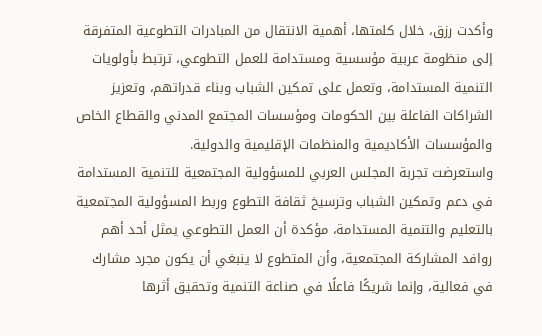وأكدت رزق، خلال كلمتها، أهمية الانتقال من المبادرات التطوعية المتفرقة إلى منظومة عربية مؤسسية ومستدامة للعمل التطوعي، ترتبط بأولويات التنمية المستدامة، وتعمل على تمكين الشباب وبناء قدراتهم، وتعزيز الشراكات الفاعلة بين الحكومات ومؤسسات المجتمع المدني والقطاع الخاص والمؤسسات الأكاديمية والمنظمات الإقليمية والدولية.
واستعرضت تجربة المجلس العربي للمسؤولية المجتمعية للتنمية المستدامة في دعم وتمكين الشباب وترسيخ ثقافة التطوع وربط المسؤولية المجتمعية بالتعليم والتنمية المستدامة، مؤكدة أن العمل التطوعي يمثل أحد أهم روافد المشاركة المجتمعية، وأن المتطوع لا ينبغي أن يكون مجرد مشارك في فعالية، وإنما شريكًا فاعلًا في صناعة التنمية وتحقيق أثرها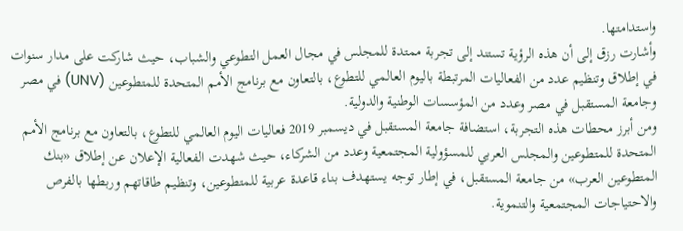واستدامتها.
وأشارت رزق إلى أن هذه الرؤية تستند إلى تجربة ممتدة للمجلس في مجال العمل التطوعي والشباب، حيث شاركت على مدار سنوات في إطلاق وتنظيم عدد من الفعاليات المرتبطة باليوم العالمي للتطوع، بالتعاون مع برنامج الأمم المتحدة للمتطوعين (UNV) في مصر وجامعة المستقبل في مصر وعدد من المؤسسات الوطنية والدولية.
ومن أبرز محطات هذه التجربة، استضافة جامعة المستقبل في ديسمبر 2019 فعاليات اليوم العالمي للتطوع، بالتعاون مع برنامج الأمم المتحدة للمتطوعين والمجلس العربي للمسؤولية المجتمعية وعدد من الشركاء، حيث شهدت الفعالية الإعلان عن إطلاق «بنك المتطوعين العرب» من جامعة المستقبل، في إطار توجه يستهدف بناء قاعدة عربية للمتطوعين، وتنظيم طاقاتهم وربطها بالفرص والاحتياجات المجتمعية والتنموية.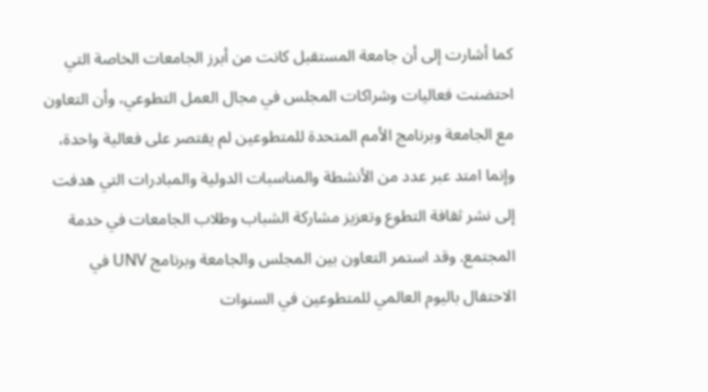كما أشارت إلى أن جامعة المستقبل كانت من أبرز الجامعات الخاصة التي احتضنت فعاليات وشراكات المجلس في مجال العمل التطوعي، وأن التعاون مع الجامعة وبرنامج الأمم المتحدة للمتطوعين لم يقتصر على فعالية واحدة، وإنما امتد عبر عدد من الأنشطة والمناسبات الدولية والمبادرات التي هدفت إلى نشر ثقافة التطوع وتعزيز مشاركة الشباب وطلاب الجامعات في خدمة المجتمع. وقد استمر التعاون بين المجلس والجامعة وبرنامج UNV في الاحتفال باليوم العالمي للمتطوعين في السنوات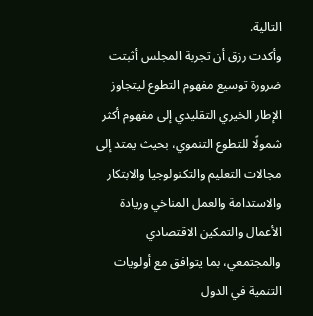التالية.
وأكدت رزق أن تجربة المجلس أثبتت ضرورة توسيع مفهوم التطوع ليتجاوز الإطار الخيري التقليدي إلى مفهوم أكثر شمولًا للتطوع التنموي، بحيث يمتد إلى مجالات التعليم والتكنولوجيا والابتكار والاستدامة والعمل المناخي وريادة الأعمال والتمكين الاقتصادي والمجتمعي، بما يتوافق مع أولويات التنمية في الدول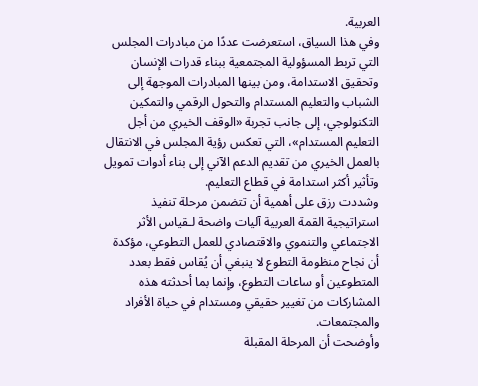العربية.
وفي هذا السياق، استعرضت عددًا من مبادرات المجلس التي تربط المسؤولية المجتمعية ببناء قدرات الإنسان وتحقيق الاستدامة، ومن بينها المبادرات الموجهة إلى الشباب والتعليم المستدام والتحول الرقمي والتمكين التكنولوجي، إلى جانب تجربة «الوقف الخيري من أجل التعليم المستدام»، التي تعكس رؤية المجلس في الانتقال بالعمل الخيري من تقديم الدعم الآني إلى بناء أدوات تمويل وتأثير أكثر استدامة في قطاع التعليم.
وشددت رزق على أهمية أن تتضمن مرحلة تنفيذ استراتيجية القمة العربية آليات واضحة لـقياس الأثر الاجتماعي والتنموي والاقتصادي للعمل التطوعي، مؤكدة أن نجاح منظومة التطوع لا ينبغي أن يُقاس فقط بعدد المتطوعين أو ساعات التطوع، وإنما بما أحدثته هذه المشاركات من تغيير حقيقي ومستدام في حياة الأفراد والمجتمعات.
وأوضحت أن المرحلة المقبلة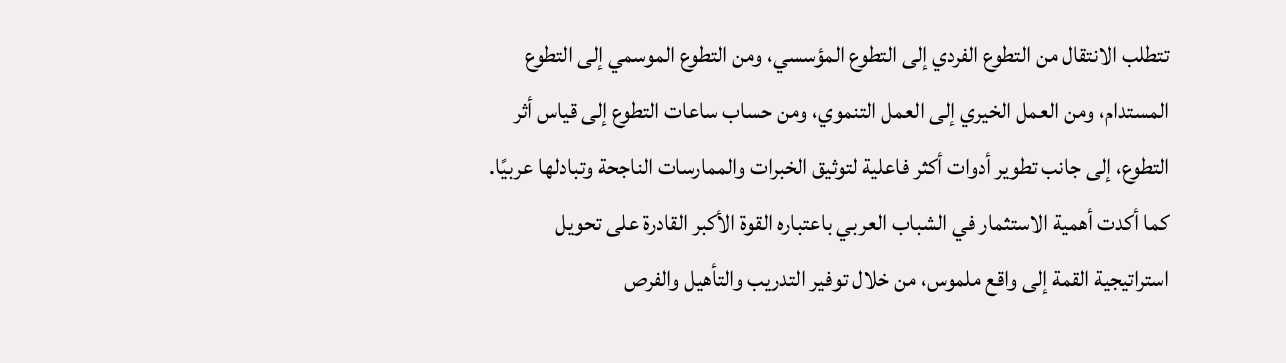تتطلب الانتقال من التطوع الفردي إلى التطوع المؤسسي، ومن التطوع الموسمي إلى التطوع المستدام، ومن العمل الخيري إلى العمل التنموي، ومن حساب ساعات التطوع إلى قياس أثر التطوع، إلى جانب تطوير أدوات أكثر فاعلية لتوثيق الخبرات والممارسات الناجحة وتبادلها عربيًا.
كما أكدت أهمية الاستثمار في الشباب العربي باعتباره القوة الأكبر القادرة على تحويل استراتيجية القمة إلى واقع ملموس، من خلال توفير التدريب والتأهيل والفرص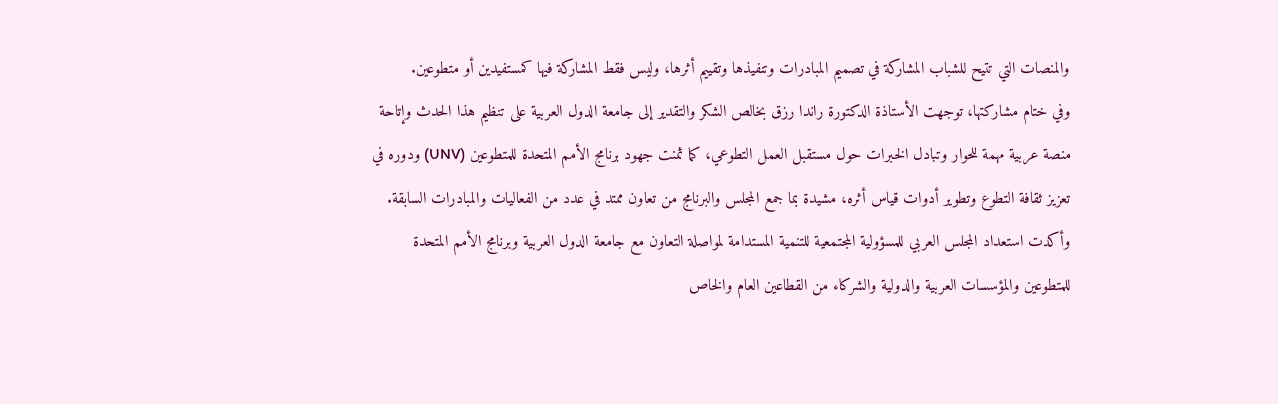والمنصات التي تتيح للشباب المشاركة في تصميم المبادرات وتنفيذها وتقييم أثرها، وليس فقط المشاركة فيها كمستفيدين أو متطوعين.
وفي ختام مشاركتها، توجهت الأستاذة الدكتورة راندا رزق بخالص الشكر والتقدير إلى جامعة الدول العربية على تنظيم هذا الحدث وإتاحة منصة عربية مهمة للحوار وتبادل الخبرات حول مستقبل العمل التطوعي، كما ثمنت جهود برنامج الأمم المتحدة للمتطوعين (UNV) ودوره في تعزيز ثقافة التطوع وتطوير أدوات قياس أثره، مشيدة بما جمع المجلس والبرنامج من تعاون ممتد في عدد من الفعاليات والمبادرات السابقة.
وأكدت استعداد المجلس العربي للمسؤولية المجتمعية للتنمية المستدامة لمواصلة التعاون مع جامعة الدول العربية وبرنامج الأمم المتحدة للمتطوعين والمؤسسات العربية والدولية والشركاء من القطاعين العام والخاص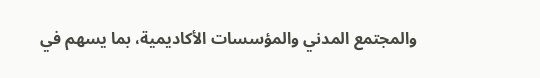والمجتمع المدني والمؤسسات الأكاديمية، بما يسهم في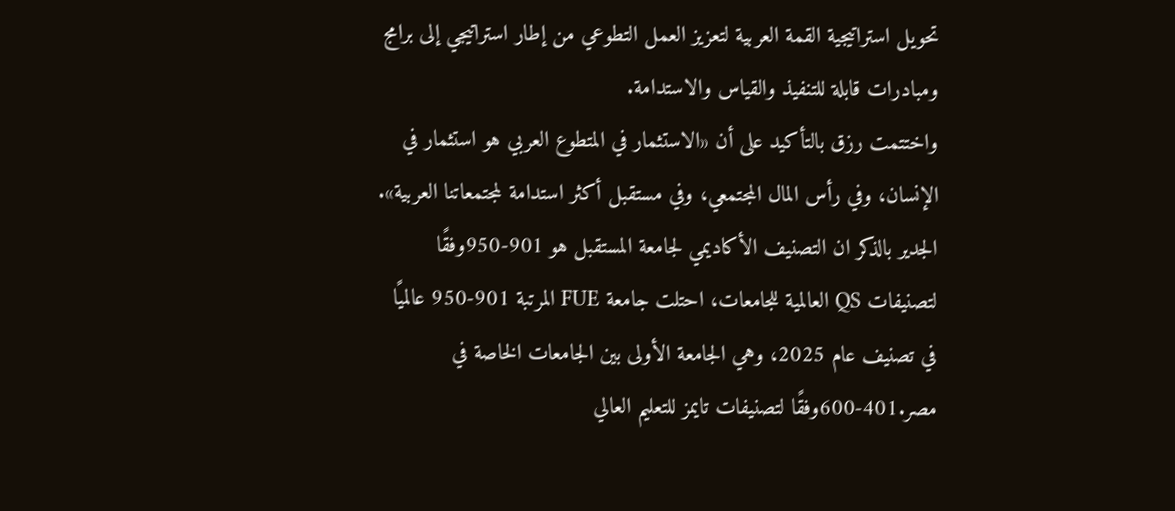تحويل استراتيجية القمة العربية لتعزيز العمل التطوعي من إطار استراتيجي إلى برامج ومبادرات قابلة للتنفيذ والقياس والاستدامة.
واختتمت رزق بالتأكيد على أن «الاستثمار في المتطوع العربي هو استثمار في الإنسان، وفي رأس المال المجتمعي، وفي مستقبل أكثر استدامة لمجتمعاتنا العربية».
الجدير بالذكر ان التصنيف الأكاديمي لجامعة المستقبل هو 901-950وفقًا لتصنيفات QS العالمية للجامعات، احتلت جامعة FUE المرتبة 901-950 عالميًا في تصنيف عام 2025، وهي الجامعة الأولى بين الجامعات الخاصة في مصر.401-600وفقًا لتصنيفات تايمز للتعليم العالي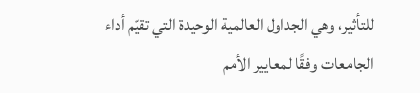للتأثير، وهي الجداول العالمية الوحيدة التي تقيّم أداء الجامعات وفقًا لمعايير الأمم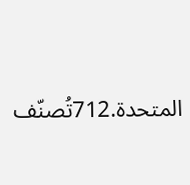المتحدة.712تُصنّف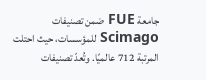جامعة FUE ضمن تصنيفات Scimago للمؤسسات، حيث احتلت المرتبة 712 عالميًا. وتُعدّ تصنيفات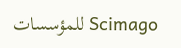Scimago للمؤسسات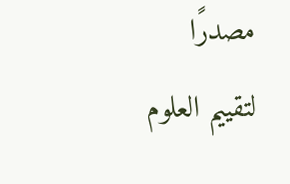مصدرًا لتقييم العلوم